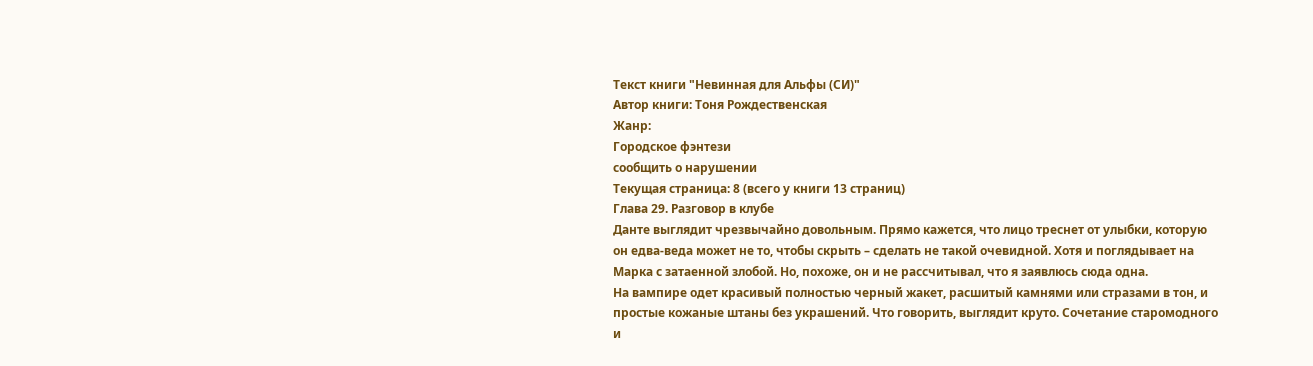Текст книги "Невинная для Альфы (СИ)"
Автор книги: Тоня Рождественская
Жанр:
Городское фэнтези
сообщить о нарушении
Текущая страница: 8 (всего у книги 13 страниц)
Глава 29. Разговор в клубе
Данте выглядит чрезвычайно довольным. Прямо кажется, что лицо треснет от улыбки, которую он едва-веда может не то, чтобы скрыть – сделать не такой очевидной. Хотя и поглядывает на Марка с затаенной злобой. Но, похоже, он и не рассчитывал, что я заявлюсь сюда одна.
На вампире одет красивый полностью черный жакет, расшитый камнями или стразами в тон, и простые кожаные штаны без украшений. Что говорить, выглядит круто. Сочетание старомодного и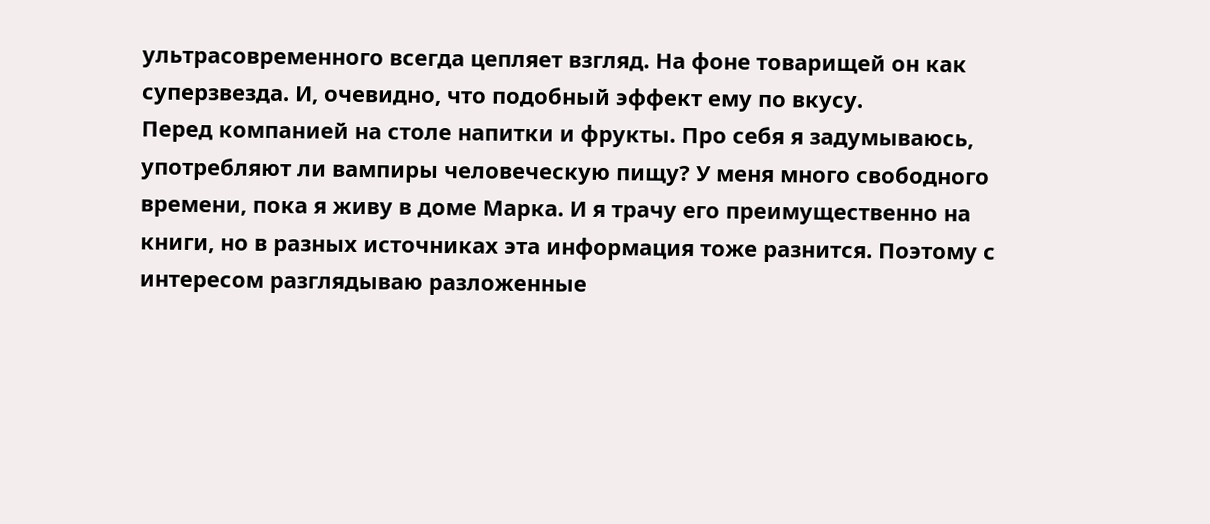ультрасовременного всегда цепляет взгляд. На фоне товарищей он как суперзвезда. И, очевидно, что подобный эффект ему по вкусу.
Перед компанией на столе напитки и фрукты. Про себя я задумываюсь, употребляют ли вампиры человеческую пищу? У меня много свободного времени, пока я живу в доме Марка. И я трачу его преимущественно на книги, но в разных источниках эта информация тоже разнится. Поэтому с интересом разглядываю разложенные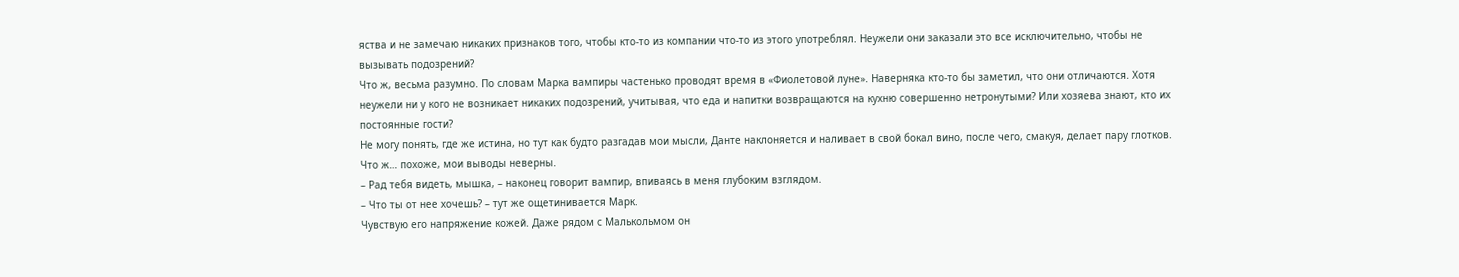яства и не замечаю никаких признаков того, чтобы кто-то из компании что-то из этого употреблял. Неужели они заказали это все исключительно, чтобы не вызывать подозрений?
Что ж, весьма разумно. По словам Марка вампиры частенько проводят время в «Фиолетовой луне». Наверняка кто-то бы заметил, что они отличаются. Хотя неужели ни у кого не возникает никаких подозрений, учитывая, что еда и напитки возвращаются на кухню совершенно нетронутыми? Или хозяева знают, кто их постоянные гости?
Не могу понять, где же истина, но тут как будто разгадав мои мысли, Данте наклоняется и наливает в свой бокал вино, после чего, смакуя, делает пару глотков. Что ж… похоже, мои выводы неверны.
– Рад тебя видеть, мышка, – наконец говорит вампир, впиваясь в меня глубоким взглядом.
– Что ты от нее хочешь? – тут же ощетинивается Марк.
Чувствую его напряжение кожей. Даже рядом с Малькольмом он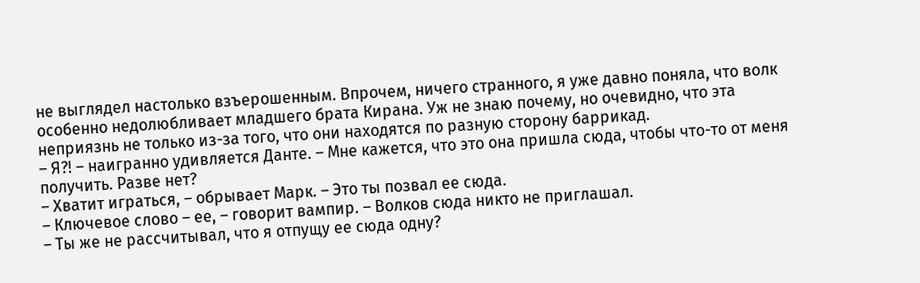не выглядел настолько взъерошенным. Впрочем, ничего странного, я уже давно поняла, что волк особенно недолюбливает младшего брата Кирана. Уж не знаю почему, но очевидно, что эта неприязнь не только из-за того, что они находятся по разную сторону баррикад.
– Я?! – наигранно удивляется Данте. – Мне кажется, что это она пришла сюда, чтобы что-то от меня получить. Разве нет?
– Хватит играться, – обрывает Марк. – Это ты позвал ее сюда.
– Ключевое слово – ее, – говорит вампир. – Волков сюда никто не приглашал.
– Ты же не рассчитывал, что я отпущу ее сюда одну?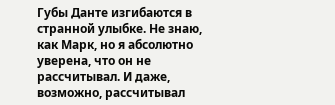Губы Данте изгибаются в странной улыбке. Не знаю, как Марк, но я абсолютно уверена, что он не рассчитывал. И даже, возможно, рассчитывал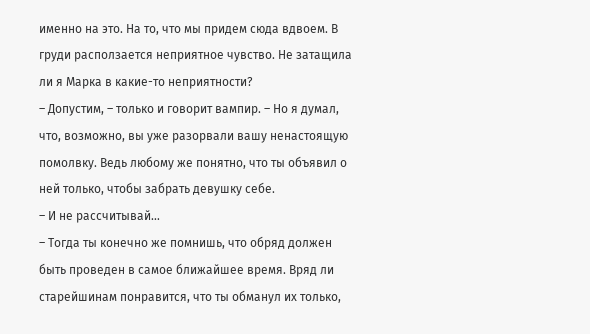именно на это. На то, что мы придем сюда вдвоем. В груди расползается неприятное чувство. Не затащила ли я Марка в какие-то неприятности?
– Допустим, – только и говорит вампир. – Но я думал, что, возможно, вы уже разорвали вашу ненастоящую помолвку. Ведь любому же понятно, что ты объявил о ней только, чтобы забрать девушку себе.
– И не рассчитывай…
– Тогда ты конечно же помнишь, что обряд должен быть проведен в самое ближайшее время. Вряд ли старейшинам понравится, что ты обманул их только,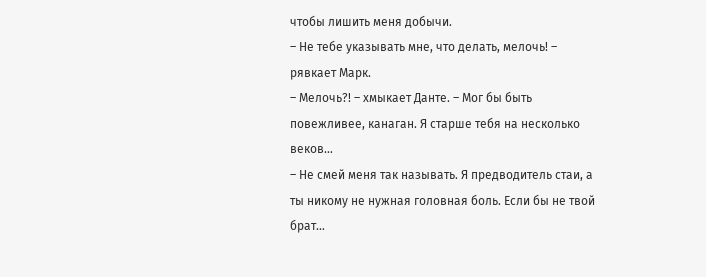чтобы лишить меня добычи.
– Не тебе указывать мне, что делать, мелочь! – рявкает Марк.
– Мелочь?! – хмыкает Данте. – Мог бы быть повежливее, канаган. Я старше тебя на несколько веков…
– Не смей меня так называть. Я предводитель стаи, а ты никому не нужная головная боль. Если бы не твой брат…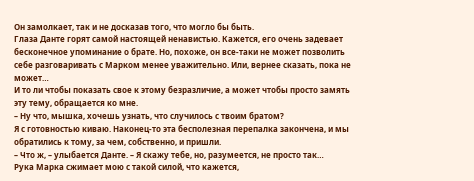Он замолкает, так и не досказав того, что могло бы быть.
Глаза Данте горят самой настоящей ненавистью. Кажется, его очень задевает бесконечное упоминание о брате. Но, похоже, он все-таки не может позволить себе разговаривать с Марком менее уважительно. Или, вернее сказать, пока не может…
И то ли чтобы показать свое к этому безразличие, а может чтобы просто замять эту тему, обращается ко мне.
– Ну что, мышка, хочешь узнать, что случилось с твоим братом?
Я с готовностью киваю. Наконец-то эта бесполезная перепалка закончена, и мы обратились к тому, за чем, собственно, и пришли.
– Что ж, – улыбается Данте. – Я скажу тебе, но, разумеется, не просто так…
Рука Марка сжимает мою с такой силой, что кажется,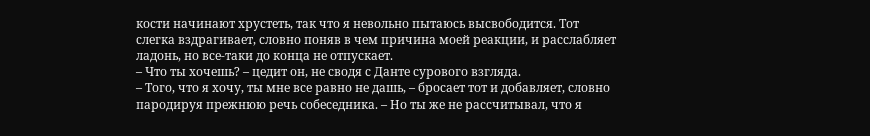кости начинают хрустеть, так что я невольно пытаюсь высвободится. Тот слегка вздрагивает, словно поняв в чем причина моей реакции, и расслабляет ладонь, но все-таки до конца не отпускает.
– Что ты хочешь? – цедит он, не сводя с Данте сурового взгляда.
– Того, что я хочу, ты мне все равно не дашь, – бросает тот и добавляет, словно пародируя прежнюю речь собеседника. – Но ты же не рассчитывал, что я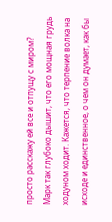просто расскажу ей все и отпущу с миром?
Марк так глубоко дышит, что его мощная грудь ходуном ходит. Кажется, что терпение волка на исходе и единственное, о чем он думает, как бы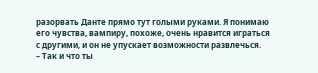разорвать Данте прямо тут голыми руками. Я понимаю его чувства, вампиру, похоже, очень нравится играться с другими, и он не упускает возможности развлечься.
– Так и что ты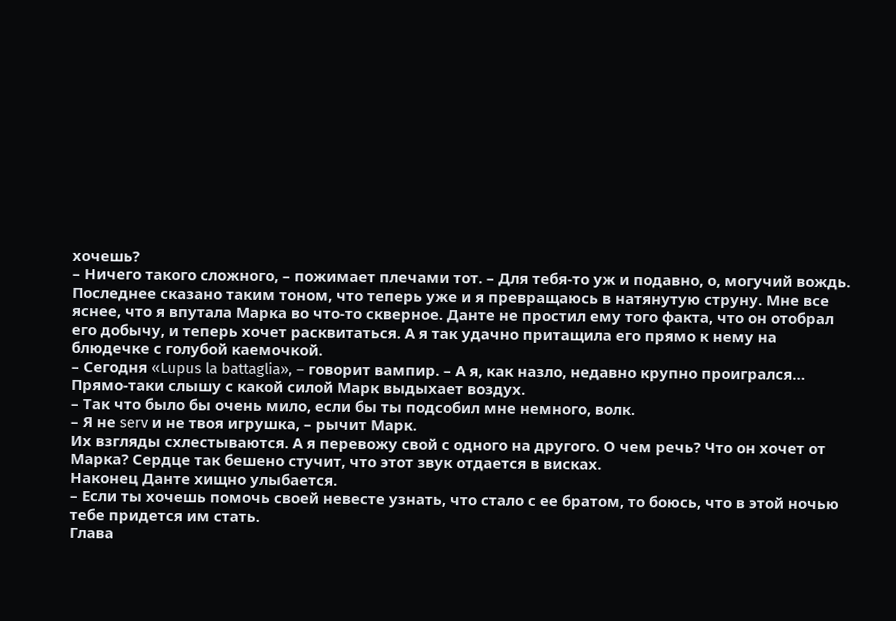хочешь?
– Ничего такого сложного, – пожимает плечами тот. – Для тебя-то уж и подавно, о, могучий вождь.
Последнее сказано таким тоном, что теперь уже и я превращаюсь в натянутую струну. Мне все яснее, что я впутала Марка во что-то скверное. Данте не простил ему того факта, что он отобрал его добычу, и теперь хочет расквитаться. А я так удачно притащила его прямо к нему на блюдечке с голубой каемочкой.
– Сегодня «Lupus la battaglia», – говорит вампир. – А я, как назло, недавно крупно проигрался…
Прямо-таки слышу с какой силой Марк выдыхает воздух.
– Так что было бы очень мило, если бы ты подсобил мне немного, волк.
– Я не serv и не твоя игрушка, – рычит Марк.
Их взгляды схлестываются. А я перевожу свой с одного на другого. О чем речь? Что он хочет от Марка? Сердце так бешено стучит, что этот звук отдается в висках.
Наконец Данте хищно улыбается.
– Если ты хочешь помочь своей невесте узнать, что стало с ее братом, то боюсь, что в этой ночью тебе придется им стать.
Глава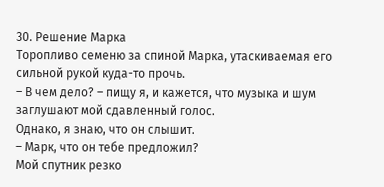30. Решение Марка
Торопливо семеню за спиной Марка, утаскиваемая его сильной рукой куда-то прочь.
– В чем дело? – пищу я, и кажется, что музыка и шум заглушают мой сдавленный голос.
Однако, я знаю, что он слышит.
– Марк, что он тебе предложил?
Мой спутник резко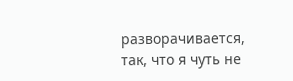разворачивается, так, что я чуть не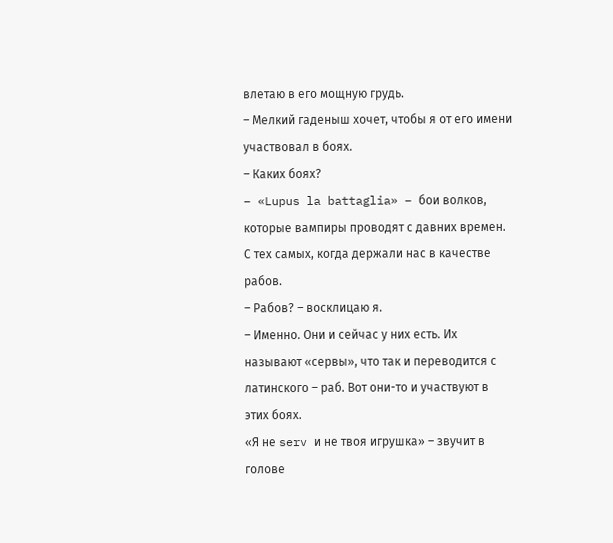влетаю в его мощную грудь.
– Мелкий гаденыш хочет, чтобы я от его имени участвовал в боях.
– Каких боях?
– «Lupus la battaglia» – бои волков, которые вампиры проводят с давних времен. С тех самых, когда держали нас в качестве рабов.
– Рабов? – восклицаю я.
– Именно. Они и сейчас у них есть. Их называют «сервы», что так и переводится с латинского – раб. Вот они-то и участвуют в этих боях.
«Я не serv и не твоя игрушка» – звучит в голове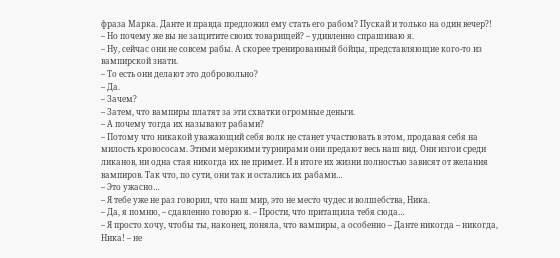фраза Марка. Данте и правда предложил ему стать его рабом? Пускай и только на один вечер?!
– Но почему же вы не защитите своих товарищей? – удивленно спрашиваю я.
– Ну, сейчас они не совсем рабы. А скорее тренированный бойцы, представляющие кого-то из вампирской знати.
– То есть они делают это добровольно?
– Да.
– Зачем?
– Затем, что вампиры платят за эти схватки огромные деньги.
– А почему тогда их называют рабами?
– Потому что никакой уважающий себя волк не станет участвовать в этом, продавая себя на милость кровососам. Этими мерзкими турнирами они предают весь наш вид. Они изгои среди ликанов, ни одна стая никогда их не примет. И в итоге их жизни полностью зависят от желания вампиров. Так что, по сути, они так и остались их рабами…
– Это ужасно…
– Я тебе уже не раз говорил, что наш мир, это не место чудес и волшебства, Ника.
– Да, я помню, – сдавленно говорю я. – Прости, что притащила тебя сюда…
– Я просто хочу, чтобы ты, наконец, поняла, что вампиры, а особенно – Данте никогда – никогда, Ника! – не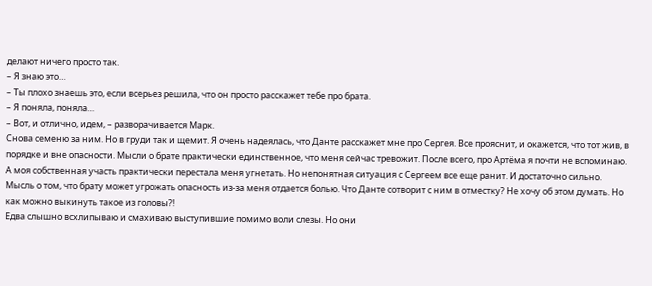делают ничего просто так.
– Я знаю это…
– Ты плохо знаешь это, если всерьез решила, что он просто расскажет тебе про брата.
– Я поняла, поняла…
– Вот, и отлично, идем, – разворачивается Марк.
Снова семеню за ним. Но в груди так и щемит. Я очень надеялась, что Данте расскажет мне про Сергея. Все прояснит, и окажется, что тот жив, в порядке и вне опасности. Мысли о брате практически единственное, что меня сейчас тревожит. После всего, про Артёма я почти не вспоминаю. А моя собственная участь практически перестала меня угнетать. Но непонятная ситуация с Сергеем все еще ранит. И достаточно сильно.
Мысль о том, что брату может угрожать опасность из-за меня отдается болью. Что Данте сотворит с ним в отместку? Не хочу об этом думать. Но как можно выкинуть такое из головы?!
Едва слышно всхлипываю и смахиваю выступившие помимо воли слезы. Но они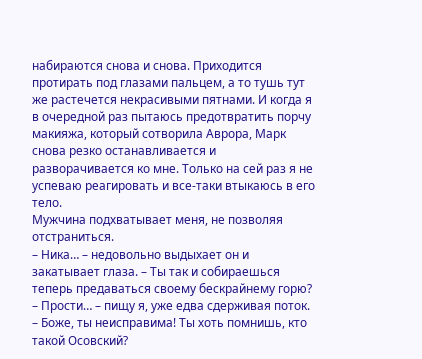набираются снова и снова. Приходится протирать под глазами пальцем, а то тушь тут же растечется некрасивыми пятнами. И когда я в очередной раз пытаюсь предотвратить порчу макияжа, который сотворила Аврора, Марк снова резко останавливается и разворачивается ко мне. Только на сей раз я не успеваю реагировать и все-таки втыкаюсь в его тело.
Мужчина подхватывает меня, не позволяя отстраниться.
– Ника… – недовольно выдыхает он и закатывает глаза. – Ты так и собираешься теперь предаваться своему бескрайнему горю?
– Прости… – пищу я, уже едва сдерживая поток.
– Боже, ты неисправима! Ты хоть помнишь, кто такой Осовский?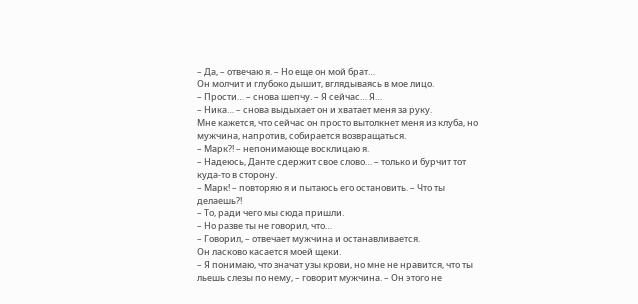– Да, – отвечаю я. – Но еще он мой брат…
Он молчит и глубоко дышит, вглядываясь в мое лицо.
– Прости… – снова шепчу. – Я сейчас… Я…
– Ника… – снова выдыхает он и хватает меня за руку.
Мне кажется, что сейчас он просто вытолкнет меня из клуба, но мужчина, напротив, собирается возвращаться.
– Марк?! – непонимающе восклицаю я.
– Надеюсь, Данте сдержит свое слово… – только и бурчит тот куда-то в сторону.
– Марк! – повторяю я и пытаюсь его остановить. – Что ты делаешь?!
– То, ради чего мы сюда пришли.
– Но разве ты не говорил, что…
– Говорил, – отвечает мужчина и останавливается.
Он ласково касается моей щеки.
– Я понимаю, что значат узы крови, но мне не нравится, что ты льешь слезы по нему, – говорит мужчина. – Он этого не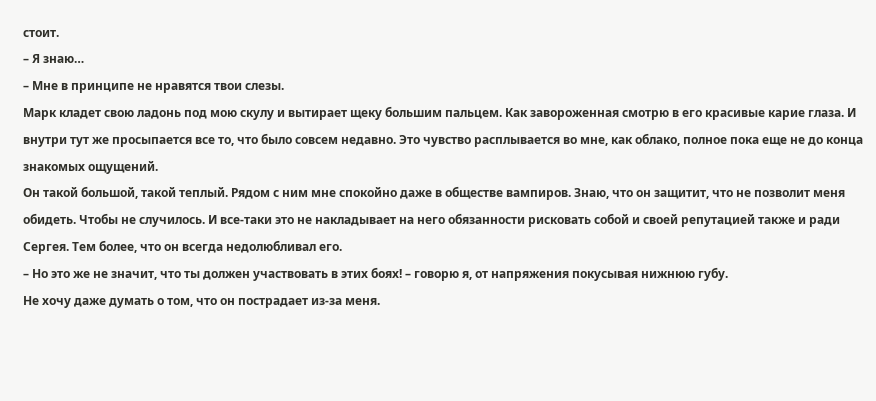стоит.
– Я знаю…
– Мне в принципе не нравятся твои слезы.
Марк кладет свою ладонь под мою скулу и вытирает щеку большим пальцем. Как завороженная смотрю в его красивые карие глаза. И внутри тут же просыпается все то, что было совсем недавно. Это чувство расплывается во мне, как облако, полное пока еще не до конца знакомых ощущений.
Он такой большой, такой теплый. Рядом с ним мне спокойно даже в обществе вампиров. Знаю, что он защитит, что не позволит меня обидеть. Чтобы не случилось. И все-таки это не накладывает на него обязанности рисковать собой и своей репутацией также и ради Сергея. Тем более, что он всегда недолюбливал его.
– Но это же не значит, что ты должен участвовать в этих боях! – говорю я, от напряжения покусывая нижнюю губу.
Не хочу даже думать о том, что он пострадает из-за меня.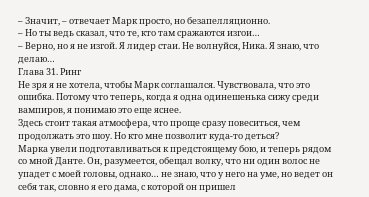– Значит, – отвечает Марк просто, но безапелляционно.
– Но ты ведь сказал, что те, кто там сражаются изгои…
– Верно, но я не изгой. Я лидер стаи. Не волнуйся, Ника. Я знаю, что делаю…
Глава 31. Ринг
Не зря я не хотела, чтобы Марк соглашался. Чувствовала, что это ошибка. Потому что теперь, когда я одна одинешенька сижу среди вампиров, я понимаю это еще яснее.
Здесь стоит такая атмосфера, что проще сразу повеситься, чем продолжать это шоу. Но кто мне позволит куда-то деться?
Марка увели подготавливаться к предстоящему бою, и теперь рядом со мной Данте. Он, разумеется, обещал волку, что ни один волос не упадет с моей головы, однако… не знаю, что у него на уме, но ведет он себя так, словно я его дама, с которой он пришел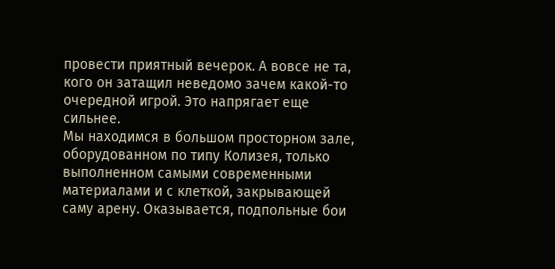провести приятный вечерок. А вовсе не та, кого он затащил неведомо зачем какой-то очередной игрой. Это напрягает еще сильнее.
Мы находимся в большом просторном зале, оборудованном по типу Колизея, только выполненном самыми современными материалами и с клеткой, закрывающей саму арену. Оказывается, подпольные бои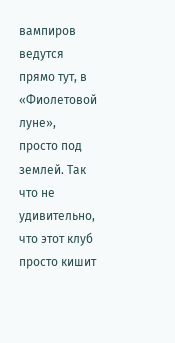вампиров ведутся прямо тут, в «Фиолетовой луне», просто под землей. Так что не удивительно, что этот клуб просто кишит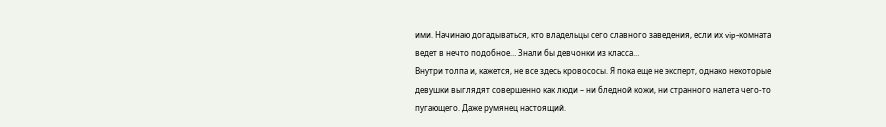ими. Начинаю догадываться, кто владельцы сего славного заведения, если их vip-комната ведет в нечто подобное… Знали бы девчонки из класса…
Внутри толпа и, кажется, не все здесь кровососы. Я пока еще не эксперт, однако некоторые девушки выглядят совершенно как люди – ни бледной кожи, ни странного налета чего-то пугающего. Даже румянец настоящий.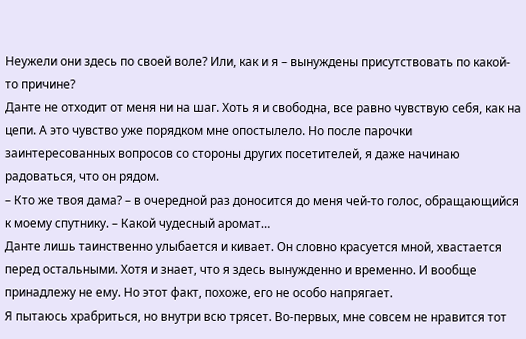Неужели они здесь по своей воле? Или, как и я – вынуждены присутствовать по какой-то причине?
Данте не отходит от меня ни на шаг. Хоть я и свободна, все равно чувствую себя, как на цепи. А это чувство уже порядком мне опостылело. Но после парочки заинтересованных вопросов со стороны других посетителей, я даже начинаю радоваться, что он рядом.
– Кто же твоя дама? – в очередной раз доносится до меня чей-то голос, обращающийся к моему спутнику. – Какой чудесный аромат…
Данте лишь таинственно улыбается и кивает. Он словно красуется мной, хвастается перед остальными. Хотя и знает, что я здесь вынужденно и временно. И вообще принадлежу не ему. Но этот факт, похоже, его не особо напрягает.
Я пытаюсь храбриться, но внутри всю трясет. Во-первых, мне совсем не нравится тот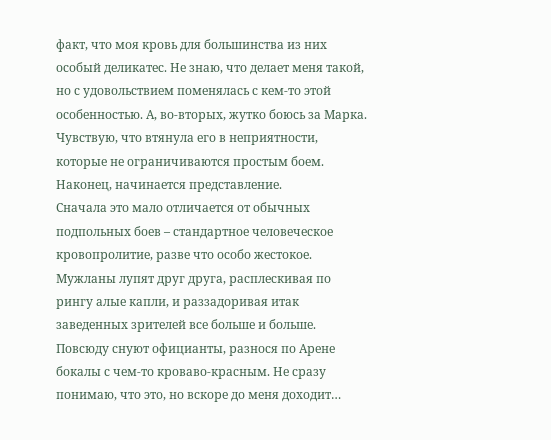факт, что моя кровь для большинства из них особый деликатес. Не знаю, что делает меня такой, но с удовольствием поменялась с кем-то этой особенностью. А, во-вторых, жутко боюсь за Марка. Чувствую, что втянула его в неприятности, которые не ограничиваются простым боем.
Наконец, начинается представление.
Сначала это мало отличается от обычных подпольных боев – стандартное человеческое кровопролитие, разве что особо жестокое. Мужланы лупят друг друга, расплескивая по рингу алые капли, и раззадоривая итак заведенных зрителей все больше и больше. Повсюду снуют официанты, разнося по Арене бокалы с чем-то кроваво-красным. Не сразу понимаю, что это, но вскоре до меня доходит…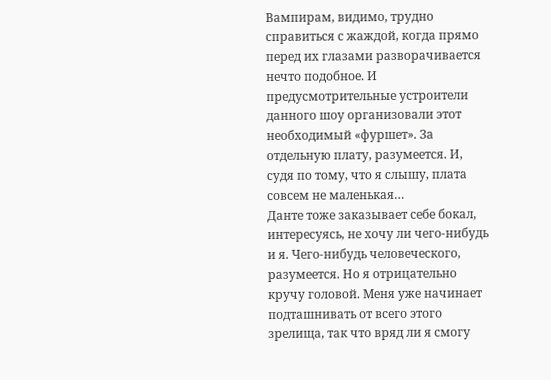Вампирам, видимо, трудно справиться с жаждой, когда прямо перед их глазами разворачивается нечто подобное. И предусмотрительные устроители данного шоу организовали этот необходимый «фуршет». За отдельную плату, разумеется. И, судя по тому, что я слышу, плата совсем не маленькая…
Данте тоже заказывает себе бокал, интересуясь, не хочу ли чего-нибудь и я. Чего-нибудь человеческого, разумеется. Но я отрицательно кручу головой. Меня уже начинает подташнивать от всего этого зрелища, так что вряд ли я смогу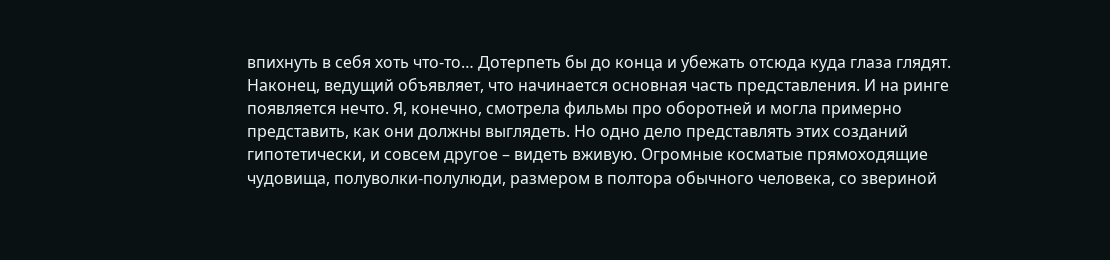впихнуть в себя хоть что-то… Дотерпеть бы до конца и убежать отсюда куда глаза глядят.
Наконец, ведущий объявляет, что начинается основная часть представления. И на ринге появляется нечто. Я, конечно, смотрела фильмы про оборотней и могла примерно представить, как они должны выглядеть. Но одно дело представлять этих созданий гипотетически, и совсем другое – видеть вживую. Огромные косматые прямоходящие чудовища, полуволки-полулюди, размером в полтора обычного человека, со звериной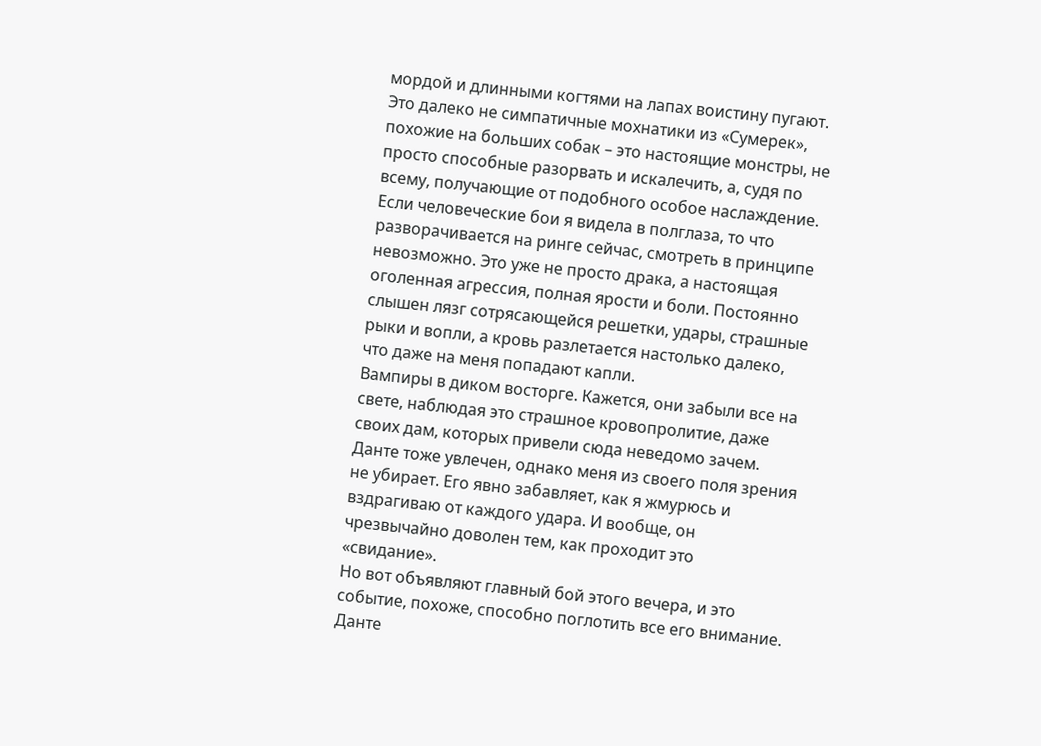мордой и длинными когтями на лапах воистину пугают. Это далеко не симпатичные мохнатики из «Сумерек», похожие на больших собак – это настоящие монстры, не просто способные разорвать и искалечить, а, судя по всему, получающие от подобного особое наслаждение.
Если человеческие бои я видела в полглаза, то что разворачивается на ринге сейчас, смотреть в принципе невозможно. Это уже не просто драка, а настоящая оголенная агрессия, полная ярости и боли. Постоянно слышен лязг сотрясающейся решетки, удары, страшные рыки и вопли, а кровь разлетается настолько далеко, что даже на меня попадают капли.
Вампиры в диком восторге. Кажется, они забыли все на свете, наблюдая это страшное кровопролитие, даже своих дам, которых привели сюда неведомо зачем. Данте тоже увлечен, однако меня из своего поля зрения не убирает. Его явно забавляет, как я жмурюсь и вздрагиваю от каждого удара. И вообще, он чрезвычайно доволен тем, как проходит это «свидание».
Но вот объявляют главный бой этого вечера, и это событие, похоже, способно поглотить все его внимание. Данте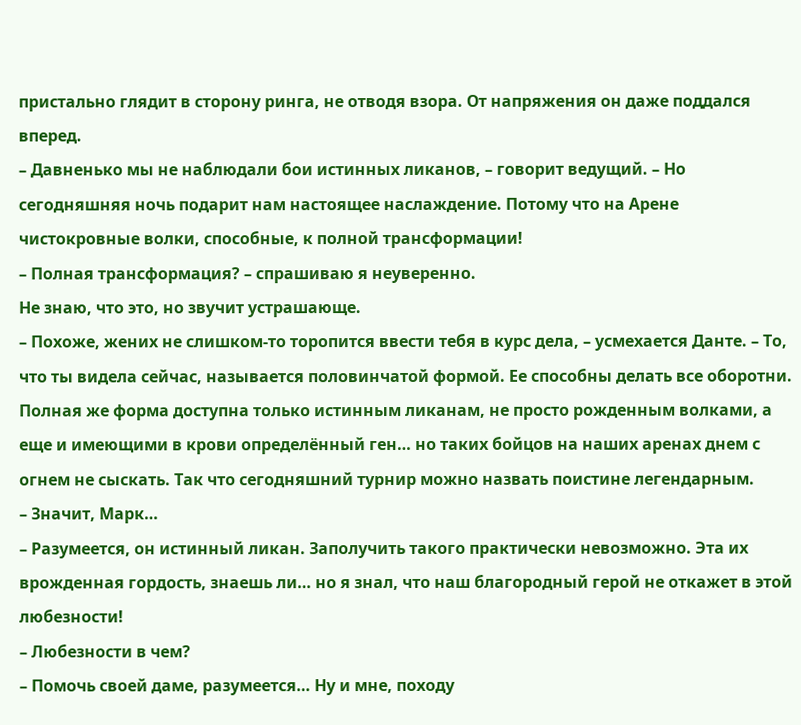пристально глядит в сторону ринга, не отводя взора. От напряжения он даже поддался вперед.
– Давненько мы не наблюдали бои истинных ликанов, – говорит ведущий. – Но сегодняшняя ночь подарит нам настоящее наслаждение. Потому что на Арене чистокровные волки, способные, к полной трансформации!
– Полная трансформация? – спрашиваю я неуверенно.
Не знаю, что это, но звучит устрашающе.
– Похоже, жених не слишком-то торопится ввести тебя в курс дела, – усмехается Данте. – То, что ты видела сейчас, называется половинчатой формой. Ее способны делать все оборотни. Полная же форма доступна только истинным ликанам, не просто рожденным волками, а еще и имеющими в крови определённый ген… но таких бойцов на наших аренах днем с огнем не сыскать. Так что сегодняшний турнир можно назвать поистине легендарным.
– Значит, Марк…
– Разумеется, он истинный ликан. Заполучить такого практически невозможно. Эта их врожденная гордость, знаешь ли… но я знал, что наш благородный герой не откажет в этой любезности!
– Любезности в чем?
– Помочь своей даме, разумеется… Ну и мне, походу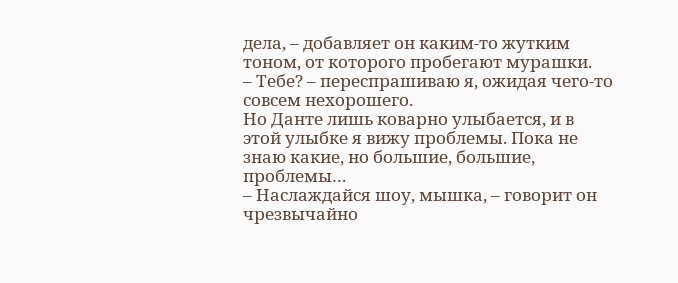дела, – добавляет он каким-то жутким тоном, от которого пробегают мурашки.
– Тебе? – переспрашиваю я, ожидая чего-то совсем нехорошего.
Но Данте лишь коварно улыбается, и в этой улыбке я вижу проблемы. Пока не знаю какие, но большие, большие, проблемы…
– Наслаждайся шоу, мышка, – говорит он чрезвычайно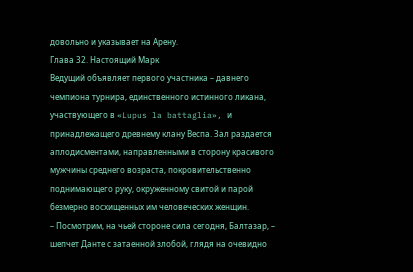довольно и указывает на Арену.
Глава 32. Настоящий Марк
Ведущий объявляет первого участника – давнего чемпиона турнира, единственного истинного ликана, участвующего в «Lupus la battaglia», и принадлежащего древнему клану Веспа. Зал раздается аплодисментами, направленными в сторону красивого мужчины среднего возраста, покровительственно поднимающего руку, окруженному свитой и парой безмерно восхищенных им человеческих женщин.
– Посмотрим, на чьей стороне сила сегодня, Балтазар, – шепчет Данте с затаенной злобой, глядя на очевидно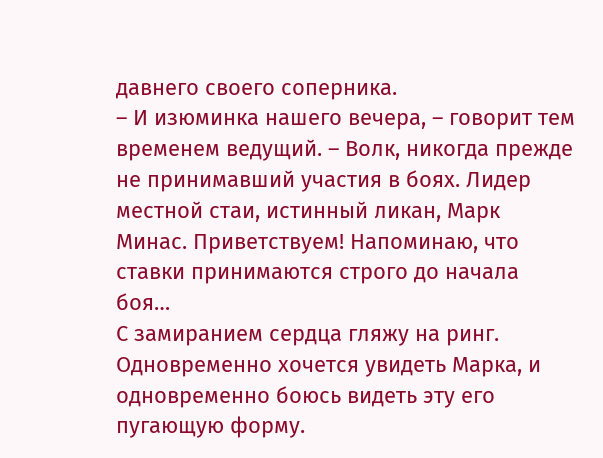давнего своего соперника.
– И изюминка нашего вечера, – говорит тем временем ведущий. – Волк, никогда прежде не принимавший участия в боях. Лидер местной стаи, истинный ликан, Марк Минас. Приветствуем! Напоминаю, что ставки принимаются строго до начала боя…
С замиранием сердца гляжу на ринг. Одновременно хочется увидеть Марка, и одновременно боюсь видеть эту его пугающую форму.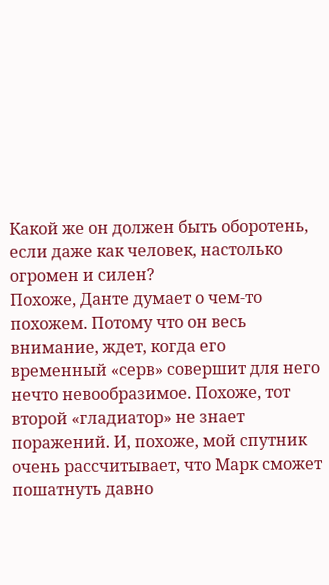Какой же он должен быть оборотень, если даже как человек, настолько огромен и силен?
Похоже, Данте думает о чем-то похожем. Потому что он весь внимание, ждет, когда его временный «серв» совершит для него нечто невообразимое. Похоже, тот второй «гладиатор» не знает поражений. И, похоже, мой спутник очень рассчитывает, что Марк сможет пошатнуть давно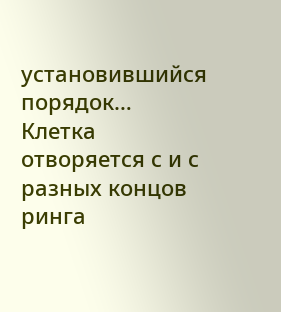установившийся порядок…
Клетка отворяется с и с разных концов ринга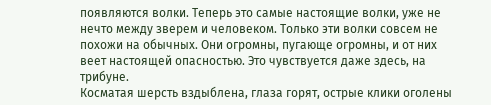появляются волки. Теперь это самые настоящие волки, уже не нечто между зверем и человеком. Только эти волки совсем не похожи на обычных. Они огромны, пугающе огромны, и от них веет настоящей опасностью. Это чувствуется даже здесь, на трибуне.
Косматая шерсть вздыблена, глаза горят, острые клики оголены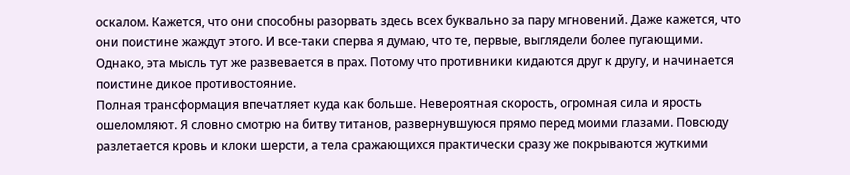оскалом. Кажется, что они способны разорвать здесь всех буквально за пару мгновений. Даже кажется, что они поистине жаждут этого. И все-таки сперва я думаю, что те, первые, выглядели более пугающими. Однако, эта мысль тут же развевается в прах. Потому что противники кидаются друг к другу, и начинается поистине дикое противостояние.
Полная трансформация впечатляет куда как больше. Невероятная скорость, огромная сила и ярость ошеломляют. Я словно смотрю на битву титанов, развернувшуюся прямо перед моими глазами. Повсюду разлетается кровь и клоки шерсти, а тела сражающихся практически сразу же покрываются жуткими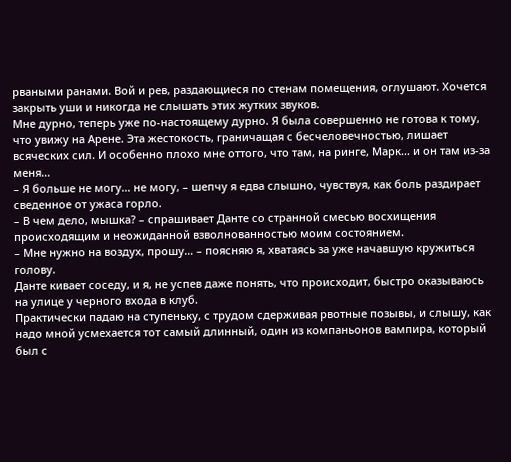рваными ранами. Вой и рев, раздающиеся по стенам помещения, оглушают. Хочется закрыть уши и никогда не слышать этих жутких звуков.
Мне дурно, теперь уже по-настоящему дурно. Я была совершенно не готова к тому, что увижу на Арене. Эта жестокость, граничащая с бесчеловечностью, лишает всяческих сил. И особенно плохо мне оттого, что там, на ринге, Марк… и он там из-за меня…
– Я больше не могу… не могу, – шепчу я едва слышно, чувствуя, как боль раздирает сведенное от ужаса горло.
– В чем дело, мышка? – спрашивает Данте со странной смесью восхищения происходящим и неожиданной взволнованностью моим состоянием.
– Мне нужно на воздух, прошу… – поясняю я, хватаясь за уже начавшую кружиться голову.
Данте кивает соседу, и я, не успев даже понять, что происходит, быстро оказываюсь на улице у черного входа в клуб.
Практически падаю на ступеньку, с трудом сдерживая рвотные позывы, и слышу, как надо мной усмехается тот самый длинный, один из компаньонов вампира, который был с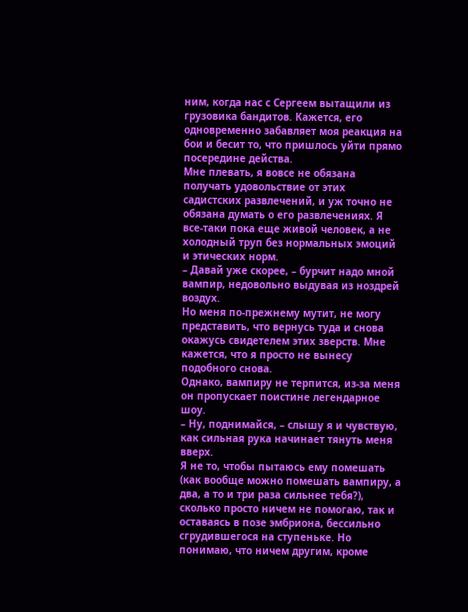ним, когда нас с Сергеем вытащили из грузовика бандитов. Кажется, его одновременно забавляет моя реакция на бои и бесит то, что пришлось уйти прямо посередине действа.
Мне плевать, я вовсе не обязана получать удовольствие от этих садистских развлечений, и уж точно не обязана думать о его развлечениях. Я все-таки пока еще живой человек, а не холодный труп без нормальных эмоций и этических норм.
– Давай уже скорее, – бурчит надо мной вампир, недовольно выдувая из ноздрей воздух.
Но меня по-прежнему мутит, не могу представить, что вернусь туда и снова окажусь свидетелем этих зверств. Мне кажется, что я просто не вынесу подобного снова.
Однако, вампиру не терпится, из-за меня он пропускает поистине легендарное шоу.
– Ну, поднимайся, – слышу я и чувствую, как сильная рука начинает тянуть меня вверх.
Я не то, чтобы пытаюсь ему помешать (как вообще можно помешать вампиру, а два, а то и три раза сильнее тебя?), сколько просто ничем не помогаю, так и оставаясь в позе эмбриона, бессильно сгрудившегося на ступеньке. Но понимаю, что ничем другим, кроме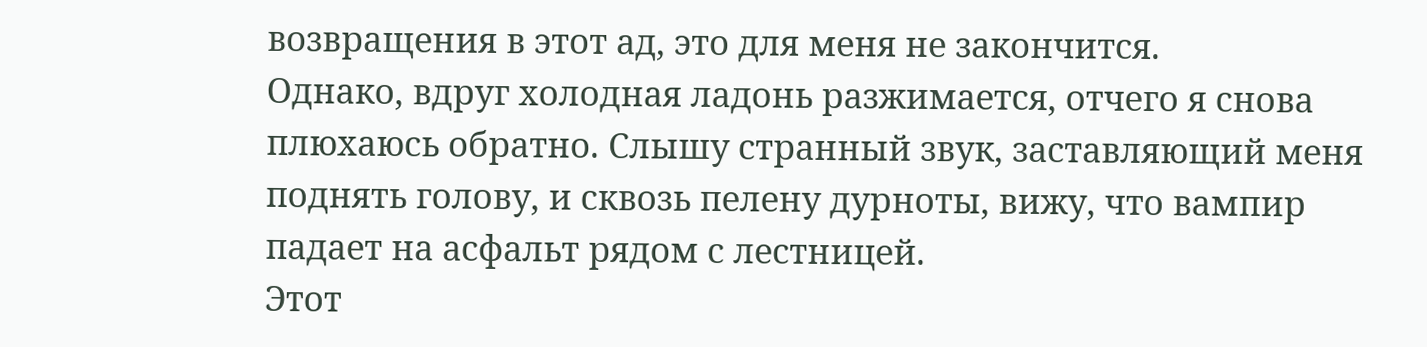возвращения в этот ад, это для меня не закончится.
Однако, вдруг холодная ладонь разжимается, отчего я снова плюхаюсь обратно. Слышу странный звук, заставляющий меня поднять голову, и сквозь пелену дурноты, вижу, что вампир падает на асфальт рядом с лестницей.
Этот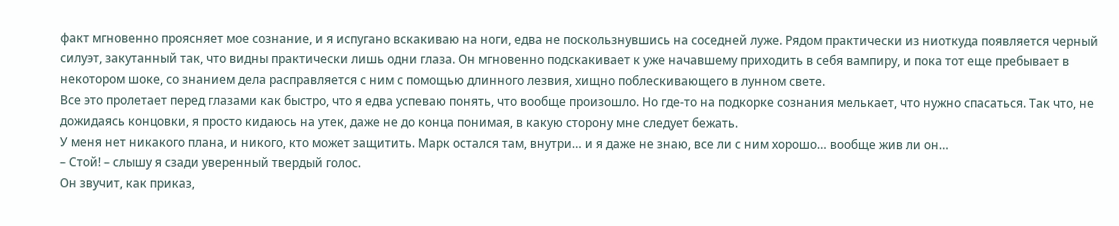факт мгновенно проясняет мое сознание, и я испугано вскакиваю на ноги, едва не поскользнувшись на соседней луже. Рядом практически из ниоткуда появляется черный силуэт, закутанный так, что видны практически лишь одни глаза. Он мгновенно подскакивает к уже начавшему приходить в себя вампиру, и пока тот еще пребывает в некотором шоке, со знанием дела расправляется с ним с помощью длинного лезвия, хищно поблескивающего в лунном свете.
Все это пролетает перед глазами как быстро, что я едва успеваю понять, что вообще произошло. Но где-то на подкорке сознания мелькает, что нужно спасаться. Так что, не дожидаясь концовки, я просто кидаюсь на утек, даже не до конца понимая, в какую сторону мне следует бежать.
У меня нет никакого плана, и никого, кто может защитить. Марк остался там, внутри… и я даже не знаю, все ли с ним хорошо… вообще жив ли он…
– Стой! – слышу я сзади уверенный твердый голос.
Он звучит, как приказ,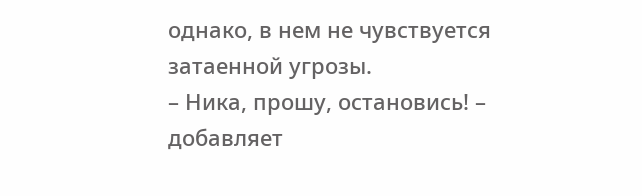однако, в нем не чувствуется затаенной угрозы.
– Ника, прошу, остановись! – добавляет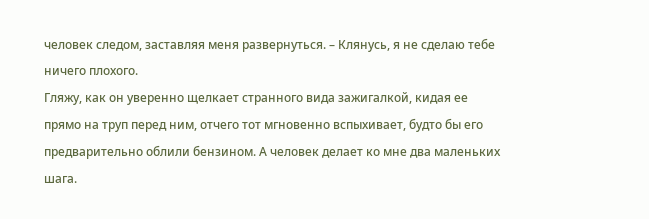человек следом, заставляя меня развернуться. – Клянусь, я не сделаю тебе ничего плохого.
Гляжу, как он уверенно щелкает странного вида зажигалкой, кидая ее прямо на труп перед ним, отчего тот мгновенно вспыхивает, будто бы его предварительно облили бензином. А человек делает ко мне два маленьких шага.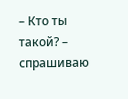– Кто ты такой? – спрашиваю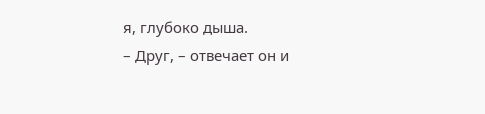я, глубоко дыша.
– Друг, – отвечает он и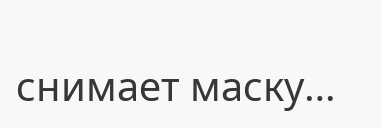снимает маску…